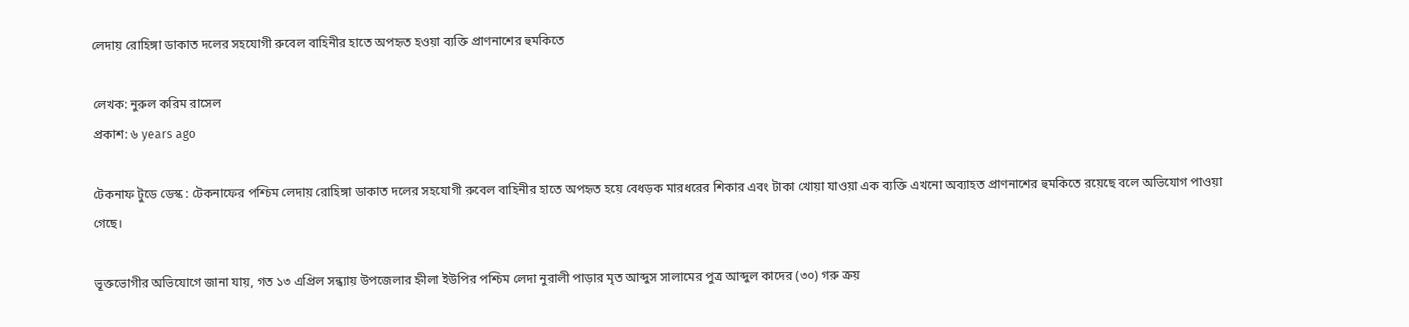লেদায় রোহিঙ্গা ডাকাত দলের সহযোগী রুবেল বাহিনীর হাতে অপহৃত হওয়া ব্যক্তি প্রাণনাশের হুমকিতে

লেখক: নুরুল করিম রাসেল
প্রকাশ: ৬ years ago

টেকনাফ টুডে ডেস্ক : টেকনাফের পশ্চিম লেদায় রোহিঙ্গা ডাকাত দলের সহযোগী রুবেল বাহিনীর হাতে অপহৃত হয়ে বেধড়ক মারধরের শিকার এবং টাকা খোয়া যাওয়া এক ব্যক্তি এখনো অব্যাহত প্রাণনাশের হুমকিতে রয়েছে বলে অভিযোগ পাওয়া গেছে।

ভূক্তভোগীর অভিযোগে জানা যায়, গত ১৩ এপ্রিল সন্ধ্যায় উপজেলার হ্নীলা ইউপির পশ্চিম লেদা নুরালী পাড়ার মৃত আব্দুস সালামের পুত্র আব্দুল কাদের (৩০) গরু ক্রয়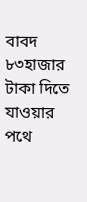বাবদ ৮৩হাজার টাকা দিতে যাওয়ার পথে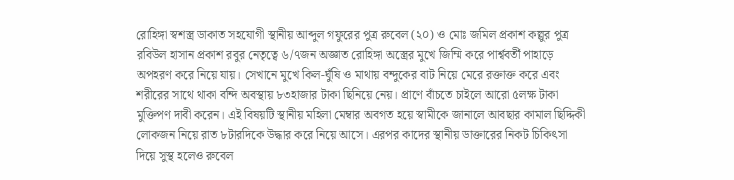রোহিঙ্গা স্বশস্ত্র ডাকাত সহযোগী স্থানীয় আব্দুল গফুরের পুত্র রুবেল (২০) ও মোঃ জমিল প্রকাশ কল্লুর পুত্র রবিউল হাসান প্রকাশ রবুর নেতৃত্বে ৬/৭জন অজ্ঞাত রোহিঙ্গা অস্ত্রের মুখে জিম্মি করে পার্শ্ববর্তী পাহাড়ে অপহরণ করে নিয়ে যায়। সেখানে মুখে কিল-ঘুঁষি ও মাথায় বন্দুকের বাট নিয়ে মেরে রক্তাক্ত করে এবং শরীরের সাথে থাকা বন্দি অবস্থায় ৮৩হাজার টাকা ছিনিয়ে নেয়। প্রাণে বাঁচতে চাইলে আরো ৫লক্ষ টাকা মুক্তিপণ দাবী করেন। এই বিষয়টি স্থানীয় মহিলা মেম্বার অবগত হয়ে স্বামীকে জানালে আবছার কামাল ছিদ্দিকী লোকজন নিয়ে রাত ৮টারদিকে উদ্ধার করে নিয়ে আসে। এরপর কাদের স্থানীয় ডাক্তারের নিকট চিকিৎসা দিয়ে সুস্থ হলেও রুবেল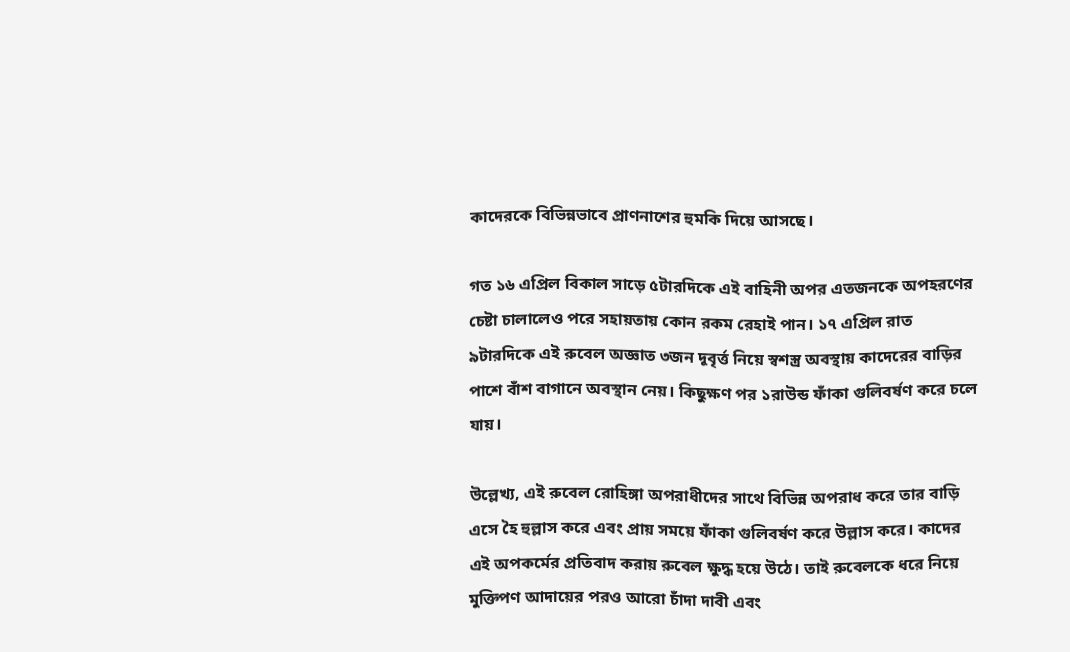কাদেরকে বিভিন্নভাবে প্রাণনাশের হুমকি দিয়ে আসছে।

গত ১৬ এপ্রিল বিকাল সাড়ে ৫টারদিকে এই বাহিনী অপর এতজনকে অপহরণের চেষ্টা চালালেও পরে সহায়তায় কোন রকম রেহাই পান। ১৭ এপ্রিল রাত ৯টারদিকে এই রুবেল অজ্ঞাত ৩জন দূবৃর্ত্ত নিয়ে স্বশস্ত্র অবস্থায় কাদেরের বাড়ির পাশে বাঁশ বাগানে অবস্থান নেয়। কিছুক্ষণ পর ১রাউন্ড ফাঁকা গুলিবর্ষণ করে চলে যায়।

উল্লেখ্য, এই রুবেল রোহিঙ্গা অপরাধীদের সাথে বিভিন্ন অপরাধ করে তার বাড়ি এসে হৈ হুল্লাস করে এবং প্রায় সময়ে ফাঁকা গুলিবর্ষণ করে উল্লাস করে। কাদের এই অপকর্মের প্রতিবাদ করায় রুবেল ক্ষুদ্ধ হয়ে উঠে। তাই রুবেলকে ধরে নিয়ে মুক্তিপণ আদায়ের পরও আরো চাঁদা দাবী এবং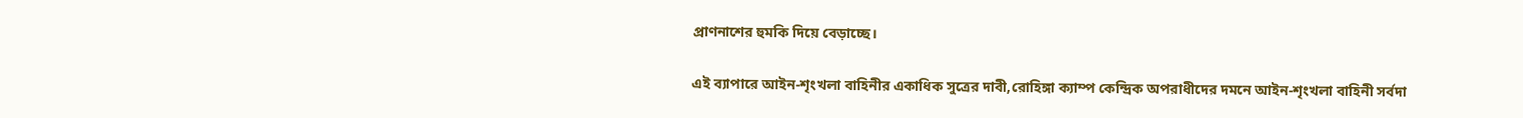প্রাণনাশের হুমকি দিয়ে বেড়াচ্ছে।

এই ব্যাপারে আইন-শৃংখলা বাহিনীর একাধিক সুত্রের দাবী,রোহিঙ্গা ক্যাম্প কেন্দ্রিক অপরাধীদের দমনে আইন-শৃংখলা বাহিনী সর্বদা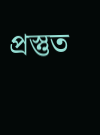প্রস্তুত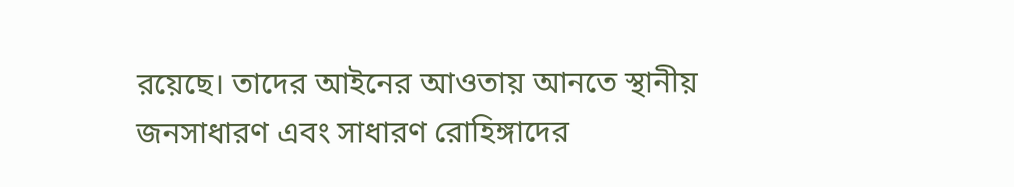রয়েছে। তাদের আইনের আওতায় আনতে স্থানীয় জনসাধারণ এবং সাধারণ রোহিঙ্গাদের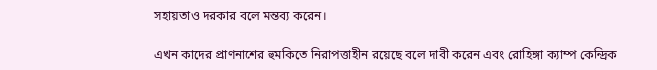সহায়তাও দরকার বলে মন্তব্য করেন।

এখন কাদের প্রাণনাশের হুমকিতে নিরাপত্তাহীন রয়েছে বলে দাবী করেন এবং রোহিঙ্গা ক্যাম্প কেন্দ্রিক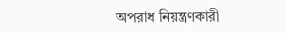অপরাধ নিয়ন্ত্রণকারী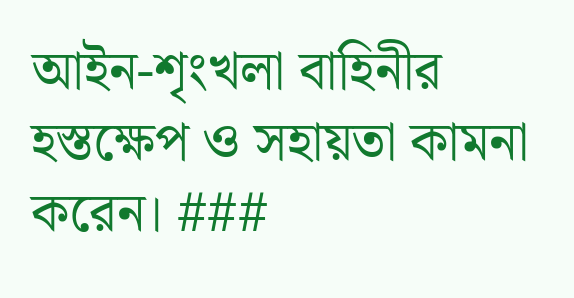আইন-শৃংখলা বাহিনীর হস্তক্ষেপ ও সহায়তা কামনা করেন। ###